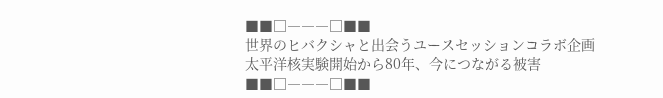■■□―――□■■
世界のヒバクシャと出会うユースセッションコラボ企画
太平洋核実験開始から80年、今につながる被害
■■□―――□■■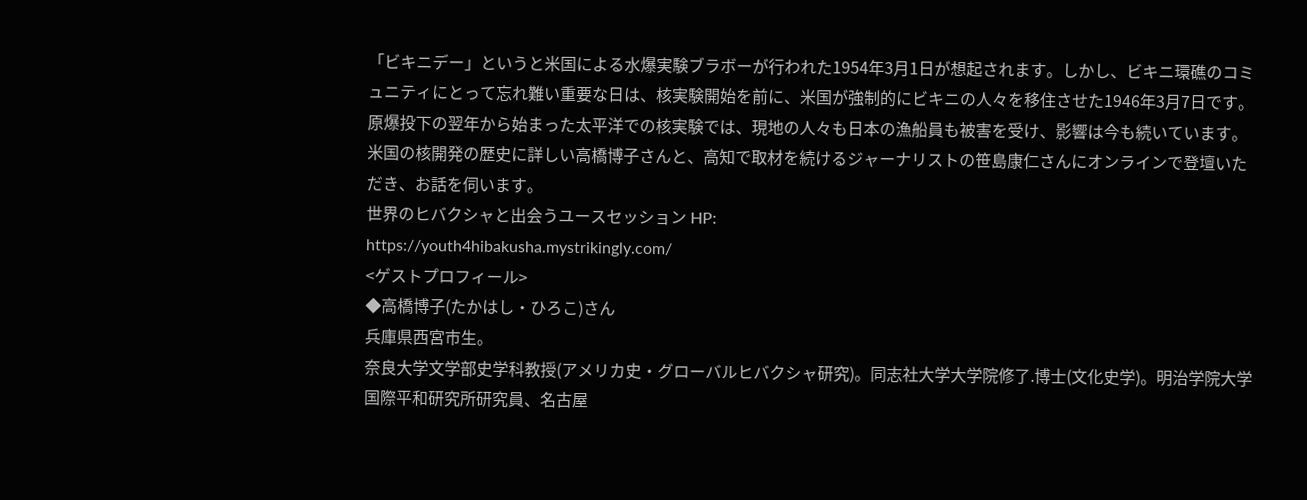「ビキニデー」というと米国による水爆実験ブラボーが行われた1954年3月1日が想起されます。しかし、ビキニ環礁のコミュニティにとって忘れ難い重要な日は、核実験開始を前に、米国が強制的にビキニの人々を移住させた1946年3月7日です。
原爆投下の翌年から始まった太平洋での核実験では、現地の人々も日本の漁船員も被害を受け、影響は今も続いています。
米国の核開発の歴史に詳しい高橋博子さんと、高知で取材を続けるジャーナリストの笹島康仁さんにオンラインで登壇いただき、お話を伺います。
世界のヒバクシャと出会うユースセッション HP:
https://youth4hibakusha.mystrikingly.com/
<ゲストプロフィール>
◆高橋博子(たかはし・ひろこ)さん
兵庫県西宮市生。
奈良大学文学部史学科教授(アメリカ史・グローバルヒバクシャ研究)。同志社大学大学院修了.博士(文化史学)。明治学院大学国際平和研究所研究員、名古屋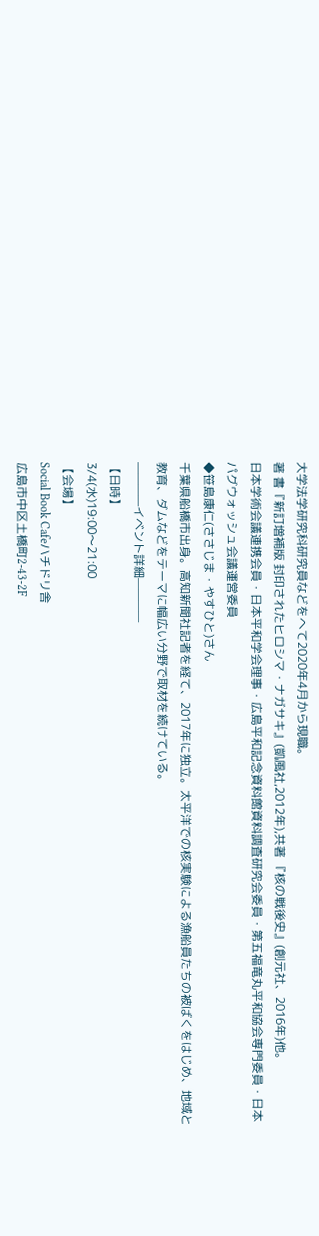大学法学研究科研究員などをへて2020年4月から現職。
著 書『新訂増補版 封印されたヒロシマ・ナガサキ』(凱風社,2012年),共著 『核の戦後史』(創元社、2016年)他。
日本学術会議連携会員・日本平和学会理事・広島平和記念資料館資料調査研究会委員・第五福竜丸平和協会専門委員・日本パグウォッシュ会議運営委員
◆笹島康仁(ささじま・やすひと)さん
千葉県船橋市出身。高知新聞社記者を経て、2017年に独立。太平洋での核実験による漁船員たちの被ばくをはじめ、地域と教育、ダムなどをテーマに幅広い分野で取材を続けている。
————イベント詳細————
【日時】
3/4(水)19:00〜21:00
【会場】
Social Book Cafeハチドリ舎
広島市中区土橋町2-43-2F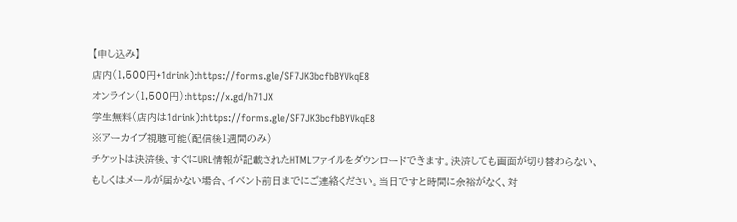【申し込み】
店内(1,500円+1drink):https://forms.gle/SF7JK3bcfbBYVkqE8
オンライン(1,500円):https://x.gd/h71JX
学生無料(店内は1drink):https://forms.gle/SF7JK3bcfbBYVkqE8
※アーカイブ視聴可能(配信後1週間のみ)
チケットは決済後、すぐにURL情報が記載されたHTMLファイルをダウンロードできます。決済しても画面が切り替わらない、もしくはメールが届かない場合、イベント前日までにご連絡ください。当日ですと時間に余裕がなく、対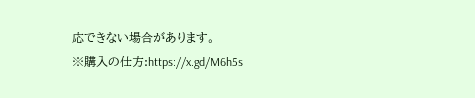応できない場合があります。
※購入の仕方:https://x.gd/M6h5s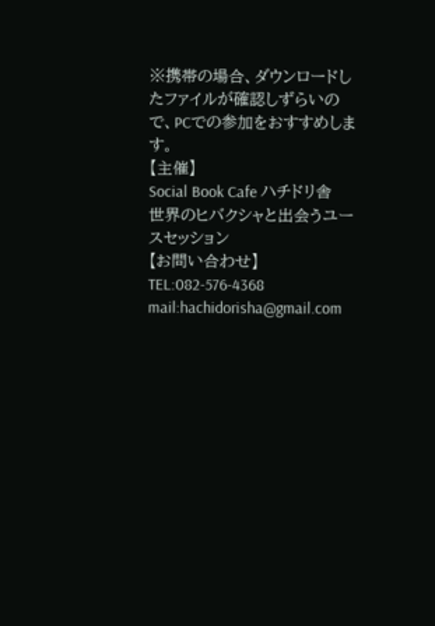※携帯の場合、ダウンロードしたファイルが確認しずらいので、PCでの参加をおすすめします。
【主催】
Social Book Cafe ハチドリ舎
世界のヒバクシャと出会うユースセッション
【お問い合わせ】
TEL:082-576-4368
mail:hachidorisha@gmail.com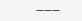———